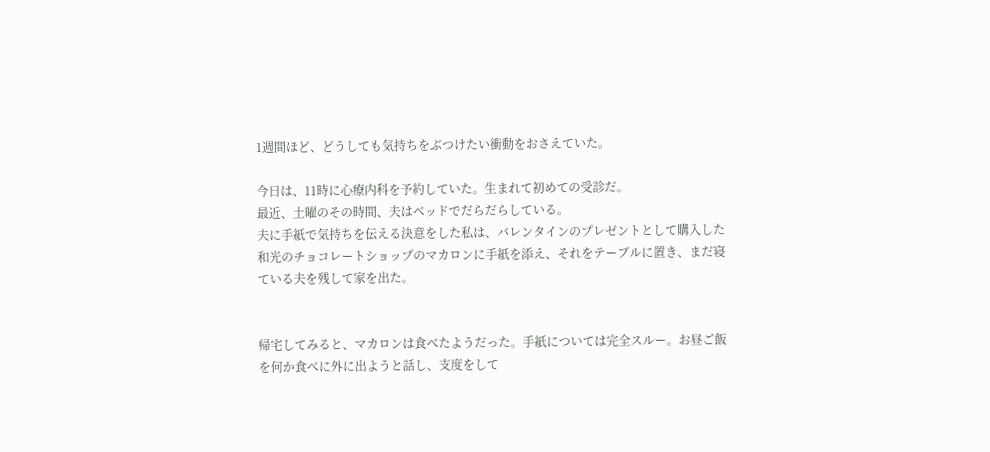1週間ほど、どうしても気持ちをぶつけたい衝動をおさえていた。

今日は、11時に心療内科を予約していた。生まれて初めての受診だ。
最近、土曜のその時間、夫はベッドでだらだらしている。
夫に手紙で気持ちを伝える決意をした私は、バレンタインのプレゼントとして購入した和光のチョコレートショップのマカロンに手紙を添え、それをテーブルに置き、まだ寝ている夫を残して家を出た。


帰宅してみると、マカロンは食べたようだった。手紙については完全スルー。お昼ご飯を何か食べに外に出ようと話し、支度をして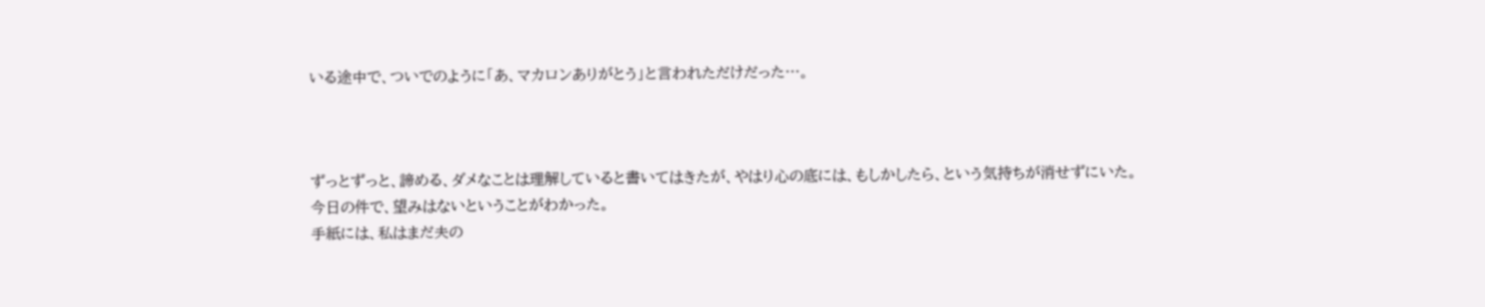いる途中で、ついでのように「あ、マカロンありがとう」と言われただけだった…。



ずっとずっと、諦める、ダメなことは理解していると書いてはきたが、やはり心の底には、もしかしたら、という気持ちが消せずにいた。
今日の件で、望みはないということがわかった。
手紙には、私はまだ夫の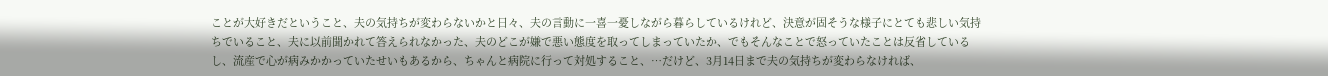ことが大好きだということ、夫の気持ちが変わらないかと日々、夫の言動に一喜一憂しながら暮らしているけれど、決意が固そうな様子にとても悲しい気持ちでいること、夫に以前聞かれて答えられなかった、夫のどこが嫌で悪い態度を取ってしまっていたか、でもそんなことで怒っていたことは反省しているし、流産で心が病みかかっていたせいもあるから、ちゃんと病院に行って対処すること、…だけど、3月14日まで夫の気持ちが変わらなければ、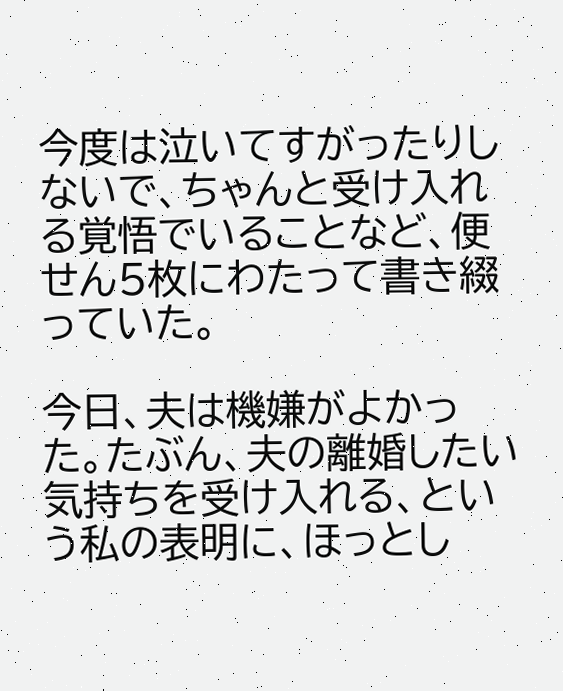今度は泣いてすがったりしないで、ちゃんと受け入れる覚悟でいることなど、便せん5枚にわたって書き綴っていた。

今日、夫は機嫌がよかった。たぶん、夫の離婚したい気持ちを受け入れる、という私の表明に、ほっとし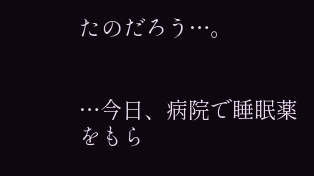たのだろう…。


…今日、病院で睡眠薬をもら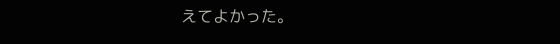えてよかった。